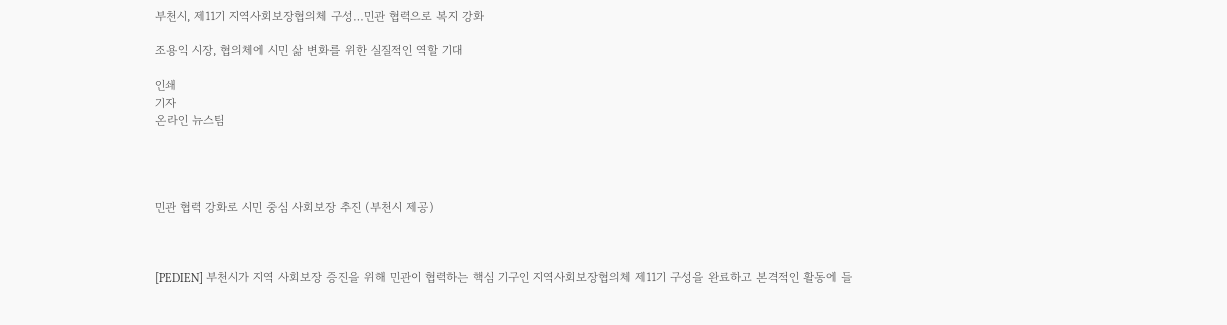부천시, 제11기 지역사회보장협의체 구성…민관 협력으로 복지 강화

조용익 시장, 협의체에 시민 삶 변화를 위한 실질적인 역할 기대

인쇄
기자
온라인 뉴스팀




민관 협력 강화로 시민 중심 사회보장 추진 (부천시 제공)



[PEDIEN] 부천시가 지역 사회보장 증진을 위해 민관이 협력하는 핵심 기구인 지역사회보장협의체 제11기 구성을 완료하고 본격적인 활동에 들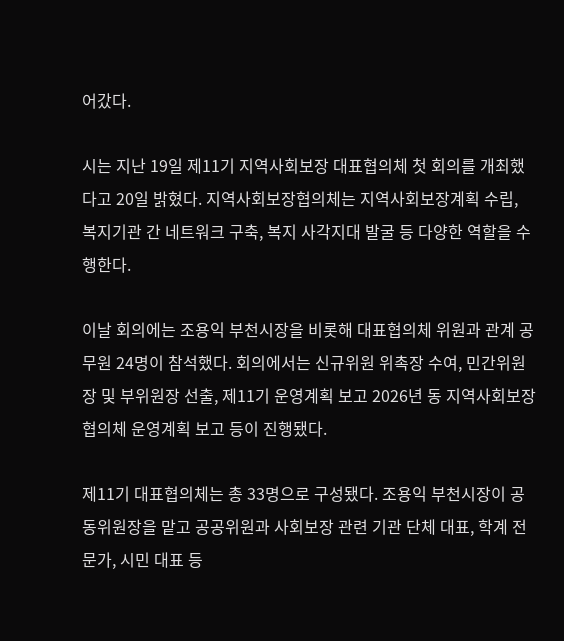어갔다.

시는 지난 19일 제11기 지역사회보장 대표협의체 첫 회의를 개최했다고 20일 밝혔다. 지역사회보장협의체는 지역사회보장계획 수립, 복지기관 간 네트워크 구축, 복지 사각지대 발굴 등 다양한 역할을 수행한다.

이날 회의에는 조용익 부천시장을 비롯해 대표협의체 위원과 관계 공무원 24명이 참석했다. 회의에서는 신규위원 위촉장 수여, 민간위원장 및 부위원장 선출, 제11기 운영계획 보고 2026년 동 지역사회보장협의체 운영계획 보고 등이 진행됐다.

제11기 대표협의체는 총 33명으로 구성됐다. 조용익 부천시장이 공동위원장을 맡고 공공위원과 사회보장 관련 기관 단체 대표, 학계 전문가, 시민 대표 등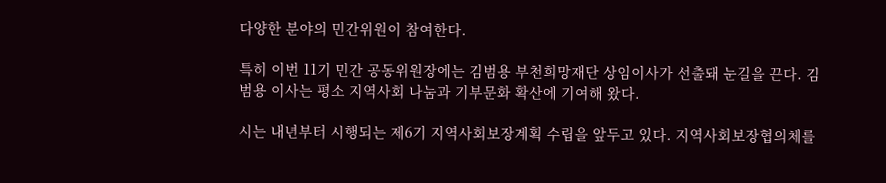다양한 분야의 민간위원이 참여한다.

특히 이번 11기 민간 공동위원장에는 김범용 부천희망재단 상임이사가 선출돼 눈길을 끈다. 김범용 이사는 평소 지역사회 나눔과 기부문화 확산에 기여해 왔다.

시는 내년부터 시행되는 제6기 지역사회보장계획 수립을 앞두고 있다. 지역사회보장협의체를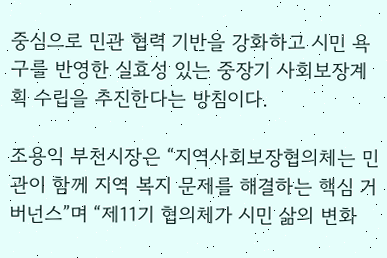중심으로 민관 협력 기반을 강화하고 시민 욕구를 반영한 실효성 있는 중장기 사회보장계획 수립을 추진한다는 방침이다.

조용익 부천시장은 “지역사회보장협의체는 민관이 함께 지역 복지 문제를 해결하는 핵심 거버넌스”며 “제11기 협의체가 시민 삶의 변화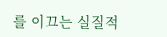를 이끄는 실질적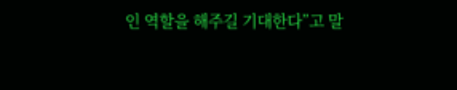인 역할을 해주길 기대한다”고 말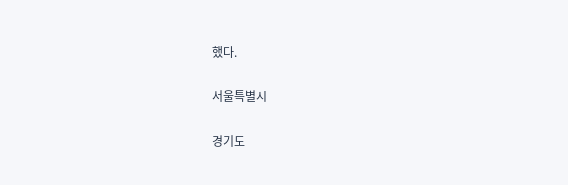했다.

서울특별시

경기도